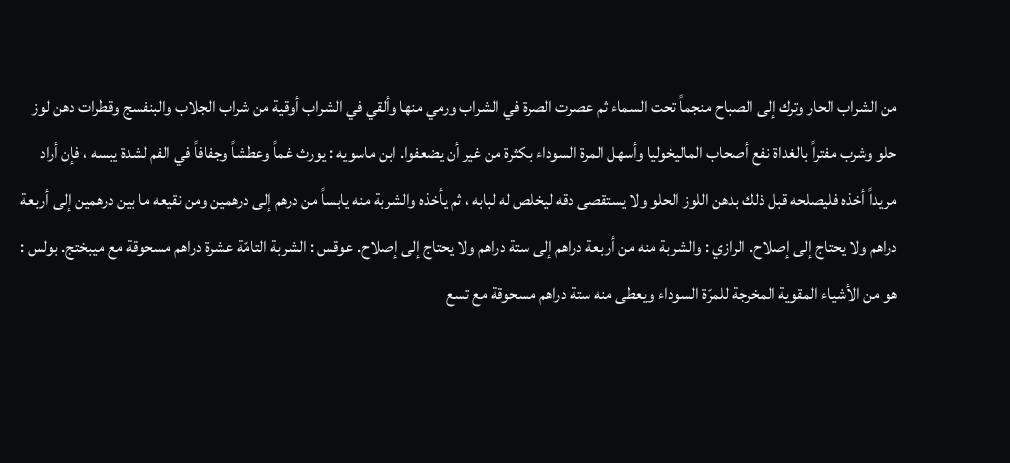من الشراب الحار وترك إلى الصباح منجماً تحت السماء ثم عصرت الصرة في الشراب ورمي منها وألقي في الشراب أوقية من شراب الجلاب والبنفسج وقطرات دهن لوز حلو وشرب مفتراً بالغداة نفع أصحاب الماليخوليا وأسهل المرة السوداء بكثرة من غير أن يضعفوا. ابن ماسويه : يورث غماً وعطشاً وجفافاً في الفم لشدة يبسه ، فإن أراد مريداً أخذه فليصلحه قبل ذلك بدهن اللوز الحلو ولا يستقصى دقه ليخلص له لبابه ، ثم يأخذه والشربة منه يابساً من درهم إلى درهمين ومن نقيعه ما بين درهمين إلى أربعة دراهم ولا يحتاج إلى إصلاح. الرازي : والشربة منه من أربعة دراهم إلى ستة دراهم ولا يحتاج إلى إصلاح. عوقس : الشربة التامّة عشرة دراهم مسحوقة مع ميبختج. بولس : هو من الأشياء المقوية المخرجة للمرّة السوداء ويعطى منه ستة دراهم مسحوقة مع تسع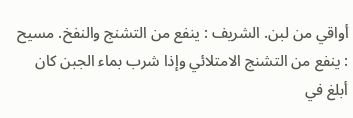أواقي من لبن. الشريف : ينفع من التشنج والنفخ. مسيح : ينفع من التشنج الامتلائي وإذا شرب بماء الجبن كان أبلغ في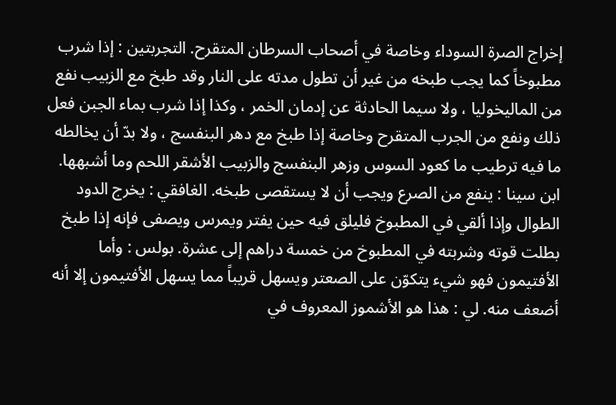إخراج الصرة السوداء وخاصة في أصحاب السرطان المتقرح. التجربتين : إذا شرب مطبوخاً كما يجب طبخه من غير أن تطول مدته على النار وقد طبخ مع الزبيب نفع من الماليخوليا ، ولا سيما الحادثة عن إدمان الخمر ، وكذا إذا شرب بماء الجبن فعل ذلك ونفع من الجرب المتقرح وخاصة إذا طبخ مع دهر البنفسج ، ولا بدّ أن يخالطه ما فيه ترطيب ما كعود السوس وزهر البنفسج والزبيب الأشقر اللحم وما أشبهها. ابن سينا : ينفع من الصرع ويجب أن لا يستقصى طبخه. الغافقي : يخرج الدود الطوال وإذا ألقي في المطبوخ فليلق فيه حين يفتر ويمرس ويصفى فإنه إذا طبخ بطلت قوته وشربته في المطبوخ من خمسة دراهم إلى عشرة. بولس : وأما الأفتيمون فهو شيء يتكوّن على الصعتر ويسهل قريباً مما يسهل الأفتيمون إلا أنه أضعف منه. لي : هذا هو الأشموز المعروف في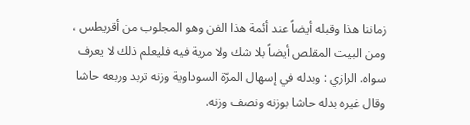زماننا هذا وقبله أيضاً عند أئمة هذا الفن وهو المجلوب من أقريطس ، ومن البيت المقلص أيضاً بلا شك ولا مرية فيه فليعلم ذلك لا يعرف سواه. الرازي : وبدله في إسهال المرّة السوداوية وزنه تربد وربعه حاشا وقال غيره بدله حاشا بوزنه ونصف وزنه.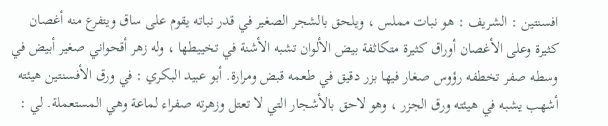افسنتين : الشريف : هو نبات مملس ، ويلحق بالشجر الصغير في قدر نباته يقوم على ساق ويتفرع منه أغصان كثيرة وعلى الأغصان أوراق كثيرة متكاثفة بيض الألوان تشبه الأشنة في تخييطها ، وله زهر أقحواني صغير أبيض في وسطه صفر تخطفه رؤوس صغار فيها بزر دقيق في طعمه قبض ومرارة. أبو عبيد البكري : في ورق الأفسنتين هيئته أشهب يشبه في هيئته ورق الجزر ، وهو لاحق بالأشجار التي لا تعتل وزهرته صفراء لماعة وهي المستعملة. لي :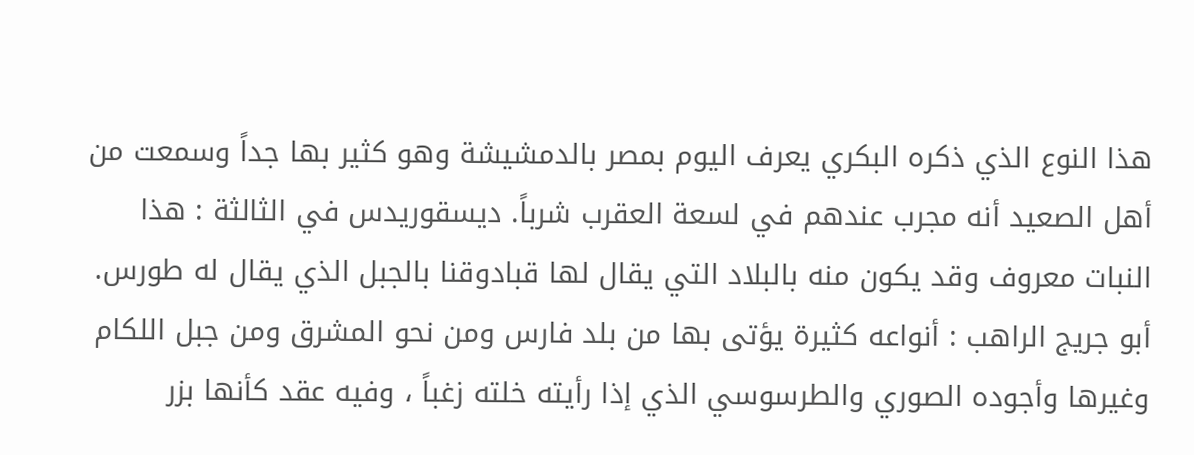هذا النوع الذي ذكره البكري يعرف اليوم بمصر بالدمشيشة وهو كثير بها جداً وسمعت من أهل الصعيد أنه مجرب عندهم في لسعة العقرب شرباً. ديسقوريدس في الثالثة : هذا النبات معروف وقد يكون منه بالبلاد التي يقال لها قبادوقنا بالجبل الذي يقال له طورس. أبو جريج الراهب : أنواعه كثيرة يؤتى بها من بلد فارس ومن نحو المشرق ومن جبل اللكام وغيرها وأجوده الصوري والطرسوسي الذي إذا رأيته خلته زغباً ، وفيه عقد كأنها بزر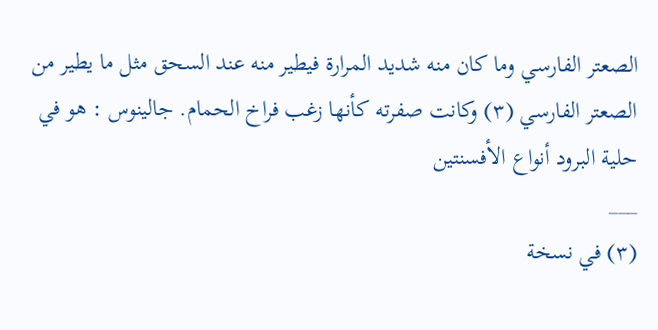الصعتر الفارسي وما كان منه شديد المرارة فيطير منه عند السحق مثل ما يطير من الصعتر الفارسي (٣) وكانت صفرته كأنها زغب فراخ الحمام. جالينوس : هو في حلية البرود أنواع الأفسنتين
___
(٣) في نسخة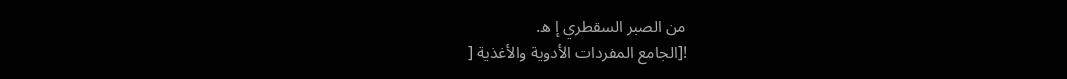من الصبر السقطري إ ه.
![الجامع المفردات الأدوية والأغذية [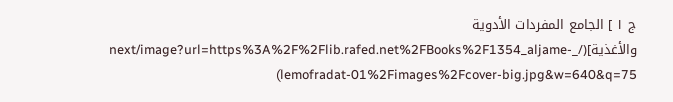ج ١ ] الجامع المفردات الأدوية والأغذية](/_next/image?url=https%3A%2F%2Flib.rafed.net%2FBooks%2F1354_aljame-lemofradat-01%2Fimages%2Fcover-big.jpg&w=640&q=75)